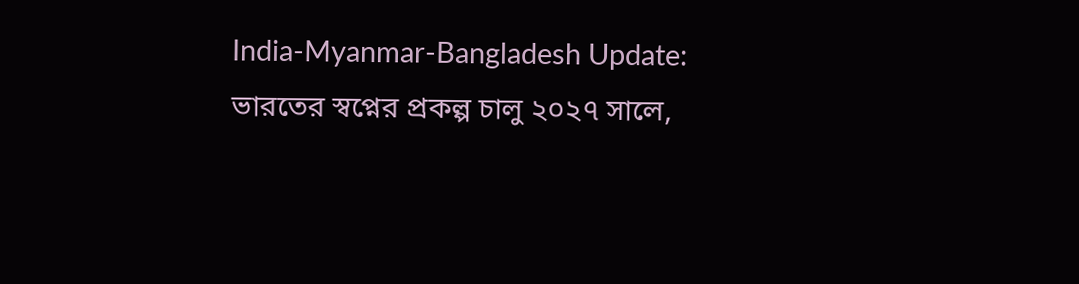India-Myanmar-Bangladesh Update: ভারতের স্বপ্নের প্রকল্প চালু ২০২৭ সালে,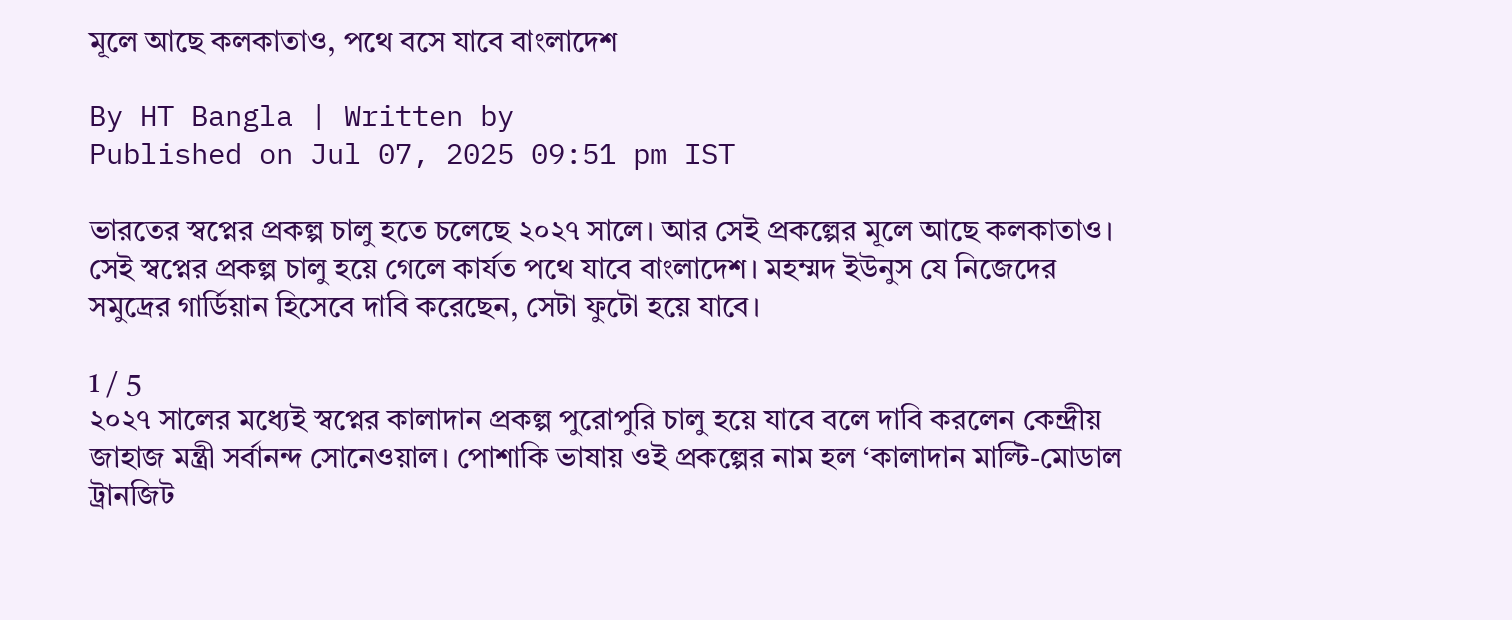মূলে আছে কলকাতাও, পথে বসে যাবে বাংলাদেশ

By HT Bangla | Written by
Published on Jul 07, 2025 09:51 pm IST

ভারতের স্বপ্নের প্রকল্প চালু হতে চলেছে ২০২৭ সালে। আর সেই প্রকল্পের মূলে আছে কলকাতাও। সেই স্বপ্নের প্রকল্প চালু হয়ে গেলে কার্যত পথে যাবে বাংলাদেশ। মহম্মদ ইউনুস যে নিজেদের সমুদ্রের গার্ডিয়ান হিসেবে দাবি করেছেন, সেটা ফুটো হয়ে যাবে।

1 / 5
২০২৭ সালের মধ্যেই স্বপ্নের কালাদান প্রকল্প পুরোপুরি চালু হয়ে যাবে বলে দাবি করলেন কেন্দ্রীয় জাহাজ মন্ত্রী সর্বানন্দ সোনেওয়াল। পোশাকি ভাষায় ওই প্রকল্পের নাম হল ‘কালাদান মাল্টি-মোডাল ট্রানজিট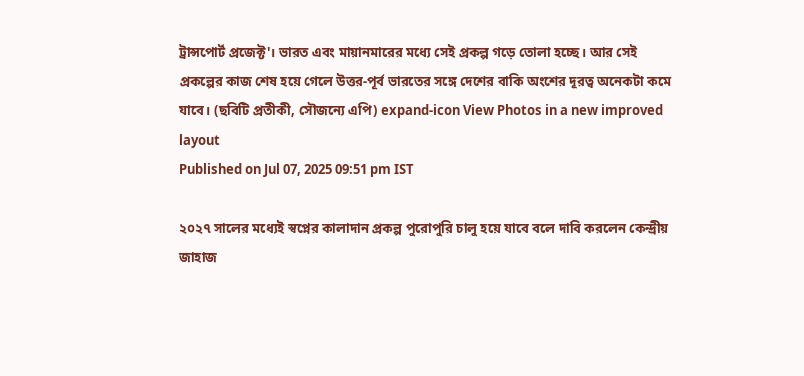ট্রান্সপোর্ট প্রজেক্ট'। ভারত এবং মায়ানমারের মধ্যে সেই প্রকল্প গড়ে তোলা হচ্ছে। আর সেই প্রকল্পের কাজ শেষ হয়ে গেলে উত্তর-পূর্ব ভারতের সঙ্গে দেশের বাকি অংশের দূরত্ব অনেকটা কমে যাবে। (ছবিটি প্রতীকী, সৌজন্যে এপি) expand-icon View Photos in a new improved layout
Published on Jul 07, 2025 09:51 pm IST

২০২৭ সালের মধ্যেই স্বপ্নের কালাদান প্রকল্প পুরোপুরি চালু হয়ে যাবে বলে দাবি করলেন কেন্দ্রীয় জাহাজ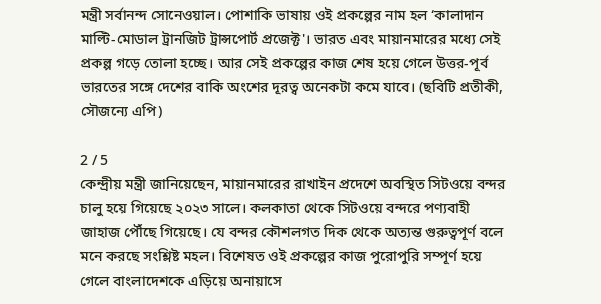মন্ত্রী সর্বানন্দ সোনেওয়াল। পোশাকি ভাষায় ওই প্রকল্পের নাম হল ‘কালাদান মাল্টি-মোডাল ট্রানজিট ট্রান্সপোর্ট প্রজেক্ট'। ভারত এবং মায়ানমারের মধ্যে সেই প্রকল্প গড়ে তোলা হচ্ছে। আর সেই প্রকল্পের কাজ শেষ হয়ে গেলে উত্তর-পূর্ব ভারতের সঙ্গে দেশের বাকি অংশের দূরত্ব অনেকটা কমে যাবে। (ছবিটি প্রতীকী, সৌজন্যে এপি)

2 / 5
কেন্দ্রীয় মন্ত্রী জানিয়েছেন, মায়ানমারের রাখাইন প্রদেশে অবস্থিত সিটওয়ে বন্দর চালু হয়ে গিয়েছে ২০২৩ সালে। কলকাতা থেকে সিটওয়ে বন্দরে পণ্যবাহী জাহাজ পৌঁছে গিয়েছে। যে বন্দর কৌশলগত দিক থেকে অত্যন্ত গুরুত্বপূর্ণ বলে মনে করছে সংশ্লিষ্ট মহল। বিশেষত ওই প্রকল্পের কাজ পুরোপুরি সম্পূর্ণ হয়ে গেলে বাংলাদেশকে এড়িয়ে অনায়াসে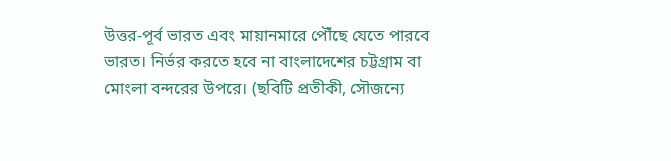উত্তর-পূর্ব ভারত এবং মায়ানমারে পৌঁছে যেতে পারবে ভারত। নির্ভর করতে হবে না বাংলাদেশের চট্টগ্রাম বা মোংলা বন্দরের উপরে। (ছবিটি প্রতীকী, সৌজন্যে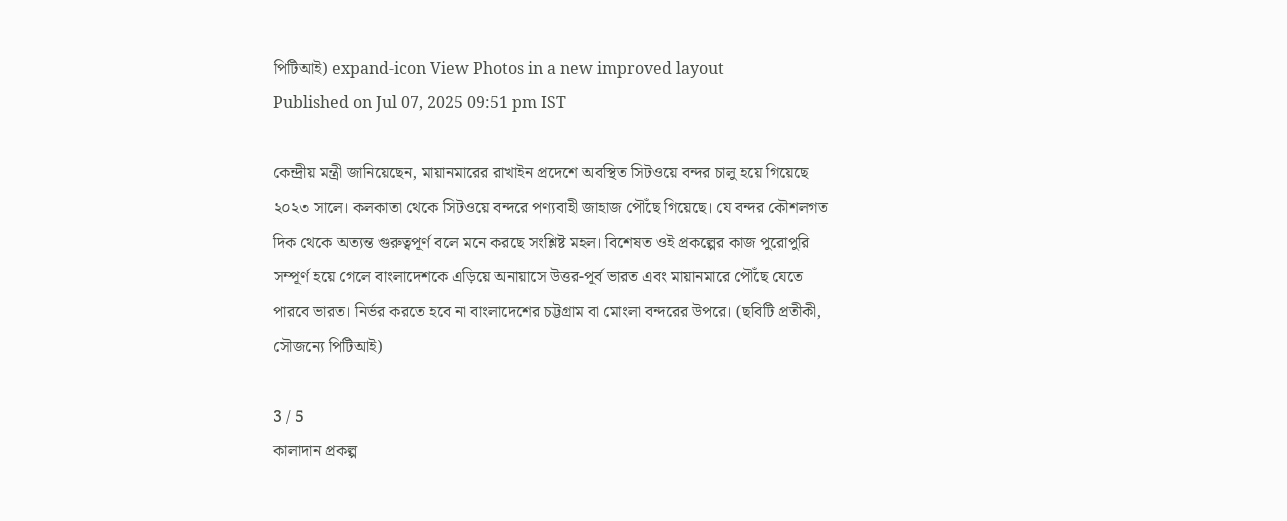পিটিআই) expand-icon View Photos in a new improved layout
Published on Jul 07, 2025 09:51 pm IST

কেন্দ্রীয় মন্ত্রী জানিয়েছেন, মায়ানমারের রাখাইন প্রদেশে অবস্থিত সিটওয়ে বন্দর চালু হয়ে গিয়েছে ২০২৩ সালে। কলকাতা থেকে সিটওয়ে বন্দরে পণ্যবাহী জাহাজ পৌঁছে গিয়েছে। যে বন্দর কৌশলগত দিক থেকে অত্যন্ত গুরুত্বপূর্ণ বলে মনে করছে সংশ্লিষ্ট মহল। বিশেষত ওই প্রকল্পের কাজ পুরোপুরি সম্পূর্ণ হয়ে গেলে বাংলাদেশকে এড়িয়ে অনায়াসে উত্তর-পূর্ব ভারত এবং মায়ানমারে পৌঁছে যেতে পারবে ভারত। নির্ভর করতে হবে না বাংলাদেশের চট্টগ্রাম বা মোংলা বন্দরের উপরে। (ছবিটি প্রতীকী, সৌজন্যে পিটিআই)

3 / 5
কালাদান প্রকল্প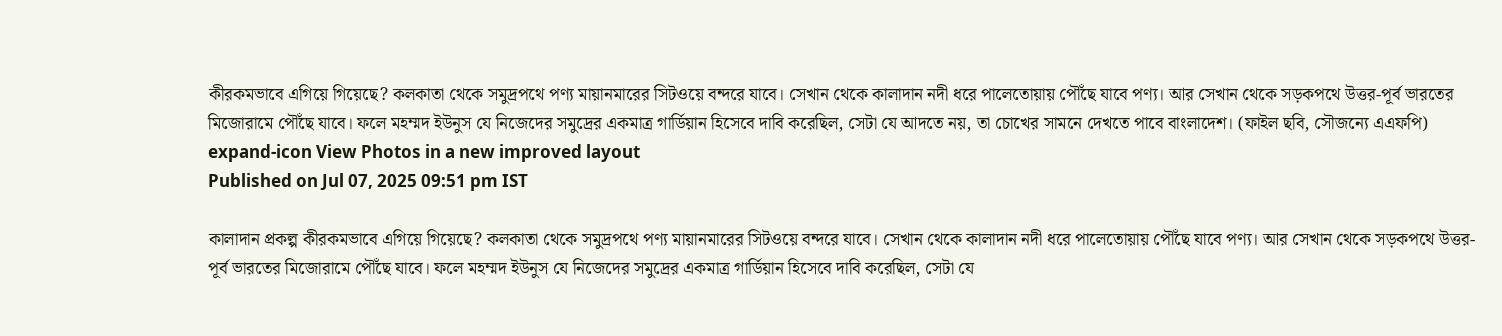কীরকমভাবে এগিয়ে গিয়েছে? কলকাতা থেকে সমুদ্রপথে পণ্য মায়ানমারের সিটওয়ে বন্দরে যাবে। সেখান থেকে কালাদান নদী ধরে পালেতোয়ায় পৌঁছে যাবে পণ্য। আর সেখান থেকে সড়কপথে উত্তর-পূর্ব ভারতের মিজোরামে পৌঁছে যাবে। ফলে মহম্মদ ইউনুস যে নিজেদের সমুদ্রের একমাত্র গার্ডিয়ান হিসেবে দাবি করেছিল, সেটা যে আদতে নয়, তা চোখের সামনে দেখতে পাবে বাংলাদেশ। (ফাইল ছবি, সৌজন্যে এএফপি) expand-icon View Photos in a new improved layout
Published on Jul 07, 2025 09:51 pm IST

কালাদান প্রকল্প কীরকমভাবে এগিয়ে গিয়েছে? কলকাতা থেকে সমুদ্রপথে পণ্য মায়ানমারের সিটওয়ে বন্দরে যাবে। সেখান থেকে কালাদান নদী ধরে পালেতোয়ায় পৌঁছে যাবে পণ্য। আর সেখান থেকে সড়কপথে উত্তর-পূর্ব ভারতের মিজোরামে পৌঁছে যাবে। ফলে মহম্মদ ইউনুস যে নিজেদের সমুদ্রের একমাত্র গার্ডিয়ান হিসেবে দাবি করেছিল, সেটা যে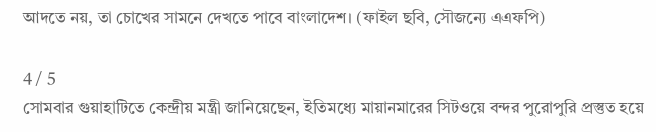আদতে নয়, তা চোখের সামনে দেখতে পাবে বাংলাদেশ। (ফাইল ছবি, সৌজন্যে এএফপি)

4 / 5
সোমবার গুয়াহাটিতে কেন্দ্রীয় মন্ত্রী জানিয়েছেন, ইতিমধ্যে মায়ানমারের সিটওয়ে বন্দর পুরোপুরি প্রস্তুত হয়ে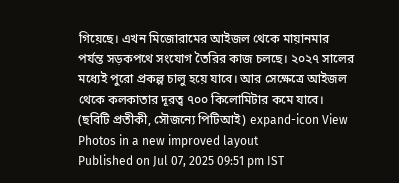গিয়েছে। এখন মিজোরামের আইজল থেকে মায়ানমার পর্যন্ত সড়কপথে সংযোগ তৈরির কাজ চলছে। ২০২৭ সালের মধ্যেই পুরো প্রকল্প চালু হয়ে যাবে। আর সেক্ষেত্রে আইজল থেকে কলকাতার দূরত্ব ৭০০ কিলোমিটার কমে যাবে। (ছবিটি প্রতীকী, সৌজন্যে পিটিআই) expand-icon View Photos in a new improved layout
Published on Jul 07, 2025 09:51 pm IST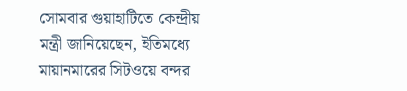সোমবার গুয়াহাটিতে কেন্দ্রীয় মন্ত্রী জানিয়েছেন, ইতিমধ্যে মায়ানমারের সিটওয়ে বন্দর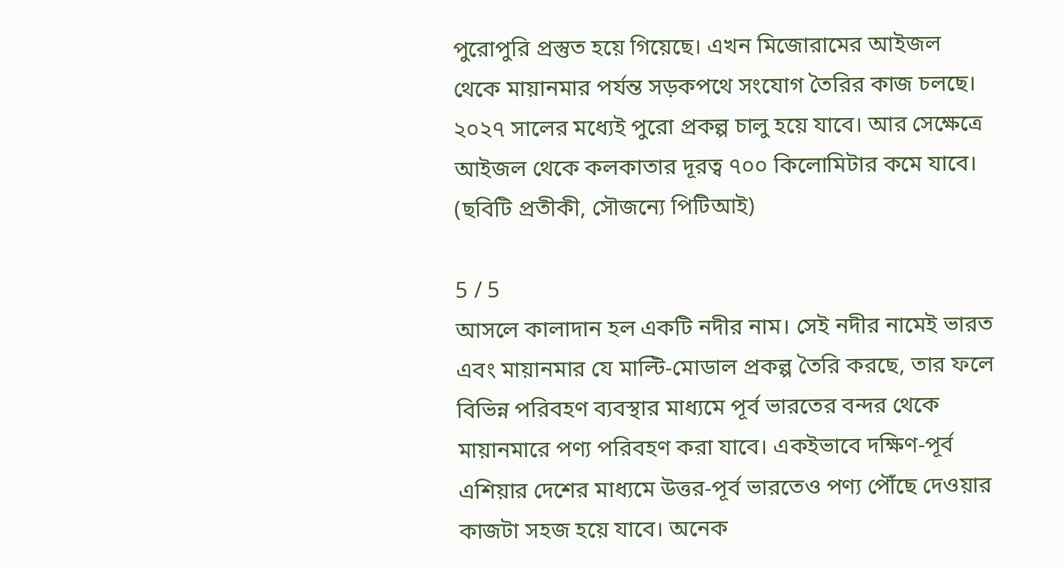পুরোপুরি প্রস্তুত হয়ে গিয়েছে। এখন মিজোরামের আইজল থেকে মায়ানমার পর্যন্ত সড়কপথে সংযোগ তৈরির কাজ চলছে। ২০২৭ সালের মধ্যেই পুরো প্রকল্প চালু হয়ে যাবে। আর সেক্ষেত্রে আইজল থেকে কলকাতার দূরত্ব ৭০০ কিলোমিটার কমে যাবে। (ছবিটি প্রতীকী, সৌজন্যে পিটিআই)

5 / 5
আসলে কালাদান হল একটি নদীর নাম। সেই নদীর নামেই ভারত এবং মায়ানমার যে মাল্টি-মোডাল প্রকল্প তৈরি করছে, তার ফলে বিভিন্ন পরিবহণ ব্যবস্থার মাধ্যমে পূর্ব ভারতের বন্দর থেকে মায়ানমারে পণ্য পরিবহণ করা যাবে। একইভাবে দক্ষিণ-পূর্ব এশিয়ার দেশের মাধ্যমে উত্তর-পূর্ব ভারতেও পণ্য পৌঁছে দেওয়ার কাজটা সহজ হয়ে যাবে। অনেক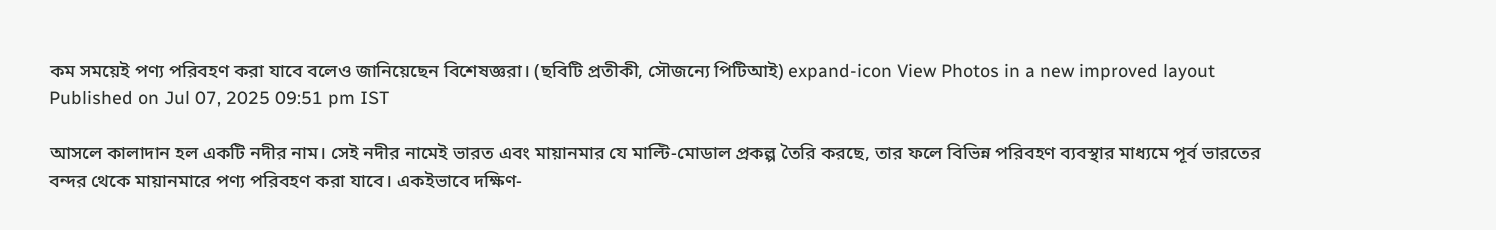কম সময়েই পণ্য পরিবহণ করা যাবে বলেও জানিয়েছেন বিশেষজ্ঞরা। (ছবিটি প্রতীকী, সৌজন্যে পিটিআই) expand-icon View Photos in a new improved layout
Published on Jul 07, 2025 09:51 pm IST

আসলে কালাদান হল একটি নদীর নাম। সেই নদীর নামেই ভারত এবং মায়ানমার যে মাল্টি-মোডাল প্রকল্প তৈরি করছে, তার ফলে বিভিন্ন পরিবহণ ব্যবস্থার মাধ্যমে পূর্ব ভারতের বন্দর থেকে মায়ানমারে পণ্য পরিবহণ করা যাবে। একইভাবে দক্ষিণ-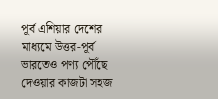পূর্ব এশিয়ার দেশের মাধ্যমে উত্তর-পূর্ব ভারতেও পণ্য পৌঁছে দেওয়ার কাজটা সহজ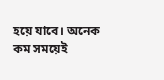হয়ে যাবে। অনেক কম সময়েই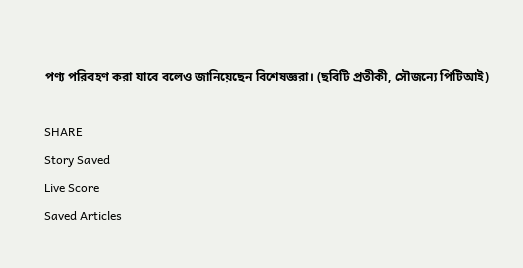পণ্য পরিবহণ করা যাবে বলেও জানিয়েছেন বিশেষজ্ঞরা। (ছবিটি প্রতীকী, সৌজন্যে পিটিআই)

SHARE
Story Saved
Live Score
Saved Articles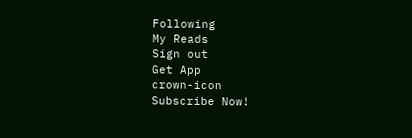Following
My Reads
Sign out
Get App
crown-icon
Subscribe Now!